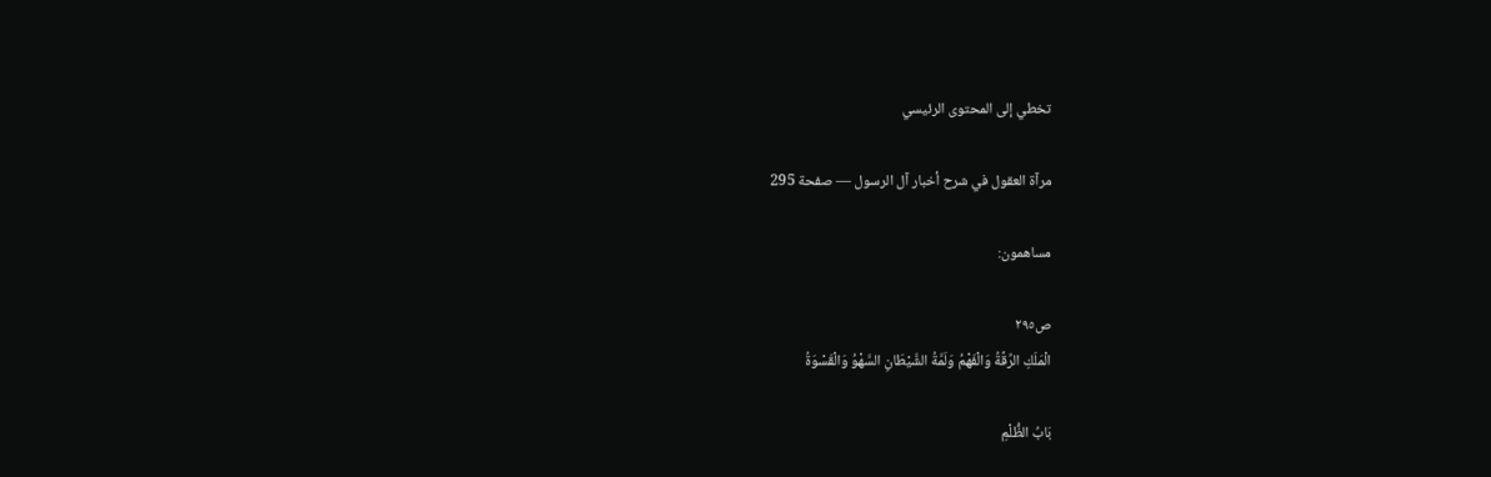تخطي إلى المحتوى الرئيسي

مرآة العقول في شرح أخبار آل الرسول — صفحة 295

مساهمون:

ص٢٩٥
الْمَلَكِ الرِّقَّةُ وَالْفَهْمُ وَلَمَّةُ الشَّيْطَانِ السَّهْوُ وَالْقَسْوَةُ

بَابُ الظُّلْمِ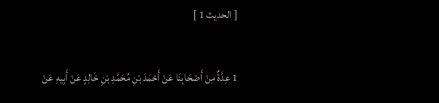[ الحديث 1 ]

1 عِدَّةٌ مِنْ أَصْحَابِنَا عَنْ أَحْمَدَ بْنِ مُحَمَّدِ بْنِ خَالِدٍ عَنْ أَبِيهِ عَنْ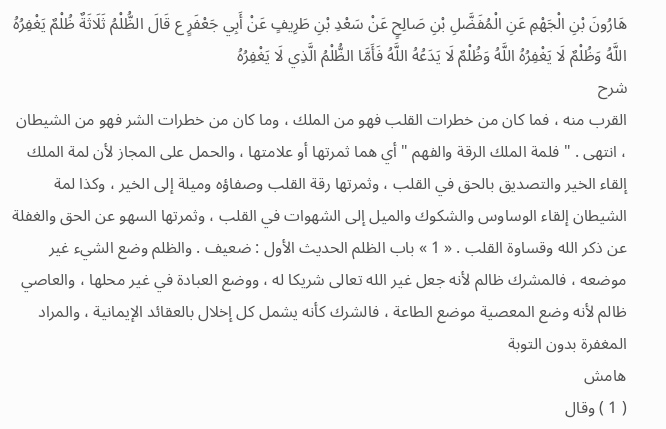هَارُونَ بْنِ الْجَهْمِ عَنِ الْمُفَضَّلِ بْنِ صَالِحٍ عَنْ سَعْدِ بْنِ طَرِيفٍ عَنْ أَبِي جَعْفَرٍ ع قَالَ الظُّلْمُ ثَلَاثَةٌ ظُلْمٌ يَغْفِرُهُ اللَّهُ وَظُلْمٌ لَا يَغْفِرُهُ اللَّهُ وَظُلْمٌ لَا يَدَعُهُ اللَّهُ فَأَمَّا الظُّلْمُ الَّذِي لَا يَغْفِرُهُ
شرح
القرب منه ، فما كان من خطرات القلب فهو من الملك ، وما كان من خطرات الشر فهو من الشيطان ، انتهى . " فلمة الملك الرقة والفهم " أي هما ثمرتها أو علامتها ، والحمل على المجاز لأن لمة الملك إلقاء الخير والتصديق بالحق في القلب ، وثمرتها رقة القلب وصفاؤه وميلة إلى الخير ، وكذا لمة الشيطان إلقاء الوساوس والشكوك والميل إلى الشهوات في القلب ، وثمرتها السهو عن الحق والغفلة عن ذكر الله وقساوة القلب . « 1 » باب الظلم الحديث الأول : ضعيف . والظلم وضع الشيء غير موضعه ، فالمشرك ظالم لأنه جعل غير الله تعالى شريكا له ، ووضع العبادة في غير محلها ، والعاصي ظالم لأنه وضع المعصية موضع الطاعة ، فالشرك كأنه يشمل كل إخلال بالعقائد الإيمانية ، والمراد المغفرة بدون التوبة
هامش
( 1 ) وقال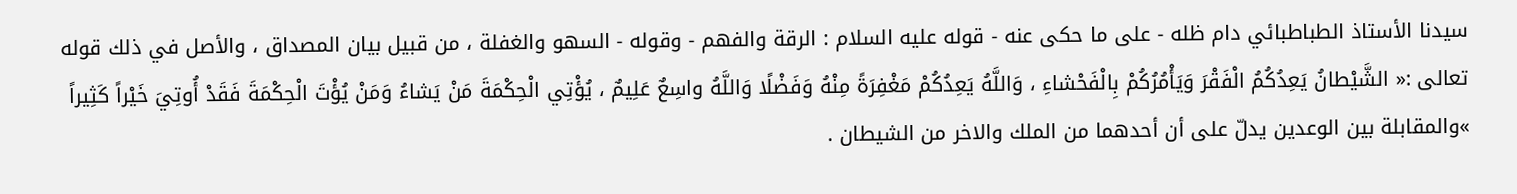سيدنا الأستاذ الطباطبائي دام ظله - على ما حكى عنه - قوله عليه السلام : الرقة والفهم - وقوله - السهو والغفلة ، من قبيل بيان المصداق ، والأصل في ذلك قوله تعالى :« الشَّيْطانُ يَعِدُكُمُ الْفَقْرَ وَيَأْمُرُكُمْ بِالْفَحْشاءِ ، وَاللَّهُ يَعِدُكُمْ مَغْفِرَةً مِنْهُ وَفَضْلًا وَاللَّهُ واسِعٌ عَلِيمٌ ، يُؤْتِي الْحِكْمَةَ مَنْ يَشاءُ وَمَنْ يُؤْتَ الْحِكْمَةَ فَقَدْ أُوتِيَ خَيْراً كَثِيراً »والمقابلة بين الوعدين يدلّ على أن أحدهما من الملك والاخر من الشيطان .